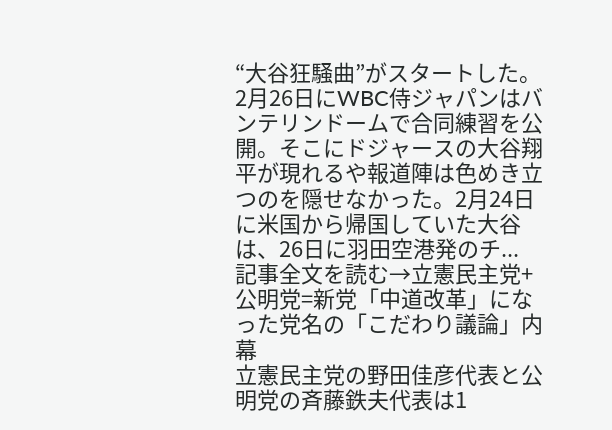“大谷狂騒曲”がスタートした。2月26日にWBC侍ジャパンはバンテリンドームで合同練習を公開。そこにドジャースの大谷翔平が現れるや報道陣は色めき立つのを隠せなかった。2月24日に米国から帰国していた大谷は、26日に羽田空港発のチ...
記事全文を読む→立憲民主党+公明党=新党「中道改革」になった党名の「こだわり議論」内幕
立憲民主党の野田佳彦代表と公明党の斉藤鉄夫代表は1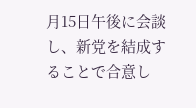月15日午後に会談し、新党を結成することで合意し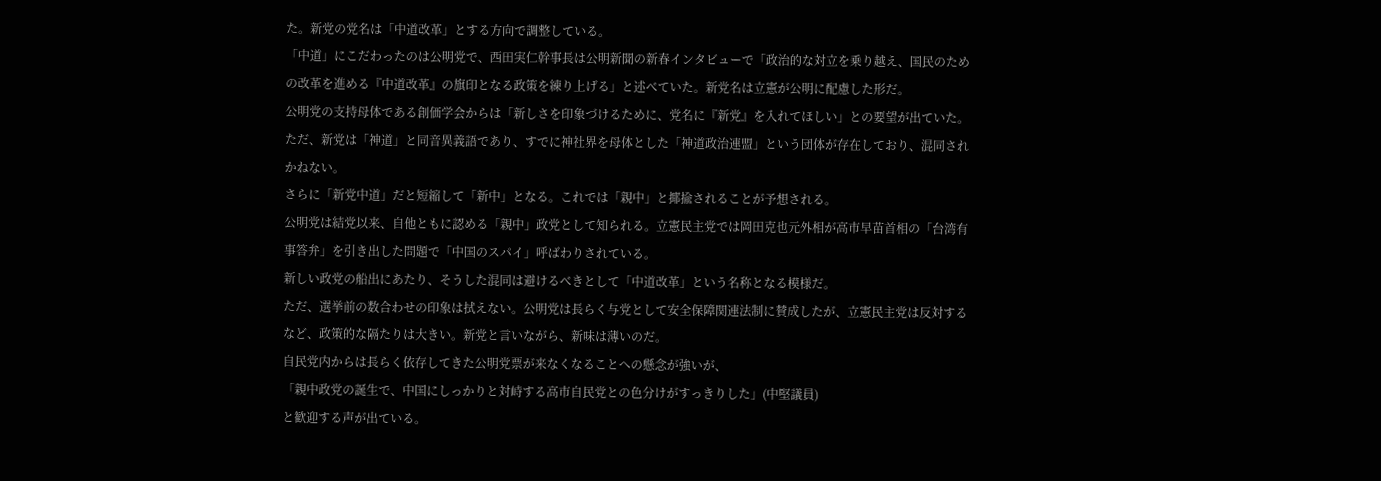た。新党の党名は「中道改革」とする方向で調整している。
「中道」にこだわったのは公明党で、西田実仁幹事長は公明新聞の新春インタビューで「政治的な対立を乗り越え、国民のための改革を進める『中道改革』の旗印となる政策を練り上げる」と述べていた。新党名は立憲が公明に配慮した形だ。
公明党の支持母体である創価学会からは「新しさを印象づけるために、党名に『新党』を入れてほしい」との要望が出ていた。ただ、新党は「神道」と同音異義語であり、すでに神社界を母体とした「神道政治連盟」という団体が存在しており、混同されかねない。
さらに「新党中道」だと短縮して「新中」となる。これでは「親中」と揶揄されることが予想される。
公明党は結党以来、自他ともに認める「親中」政党として知られる。立憲民主党では岡田克也元外相が高市早苗首相の「台湾有事答弁」を引き出した問題で「中国のスパイ」呼ばわりされている。
新しい政党の船出にあたり、そうした混同は避けるべきとして「中道改革」という名称となる模様だ。
ただ、選挙前の数合わせの印象は拭えない。公明党は長らく与党として安全保障関連法制に賛成したが、立憲民主党は反対するなど、政策的な隔たりは大きい。新党と言いながら、新味は薄いのだ。
自民党内からは長らく依存してきた公明党票が来なくなることへの懸念が強いが、
「親中政党の誕生で、中国にしっかりと対峙する高市自民党との色分けがすっきりした」(中堅議員)
と歓迎する声が出ている。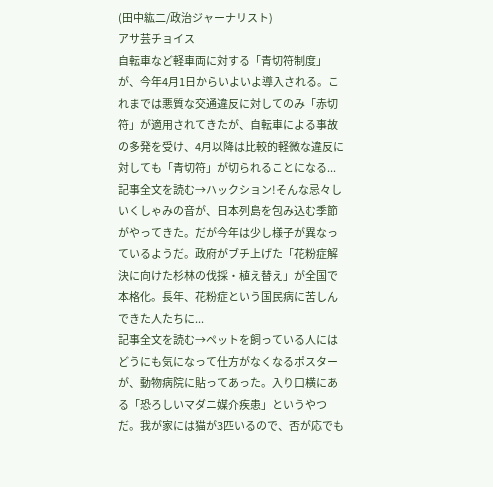(田中紘二/政治ジャーナリスト)
アサ芸チョイス
自転車など軽車両に対する「青切符制度」が、今年4月1日からいよいよ導入される。これまでは悪質な交通違反に対してのみ「赤切符」が適用されてきたが、自転車による事故の多発を受け、4月以降は比較的軽微な違反に対しても「青切符」が切られることになる...
記事全文を読む→ハックション!そんな忌々しいくしゃみの音が、日本列島を包み込む季節がやってきた。だが今年は少し様子が異なっているようだ。政府がブチ上げた「花粉症解決に向けた杉林の伐採・植え替え」が全国で本格化。長年、花粉症という国民病に苦しんできた人たちに...
記事全文を読む→ペットを飼っている人にはどうにも気になって仕方がなくなるポスターが、動物病院に貼ってあった。入り口横にある「恐ろしいマダニ媒介疾患」というやつだ。我が家には猫が3匹いるので、否が応でも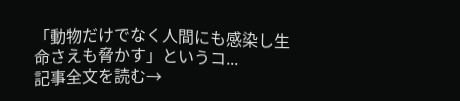「動物だけでなく人間にも感染し生命さえも脅かす」というコ...
記事全文を読む→